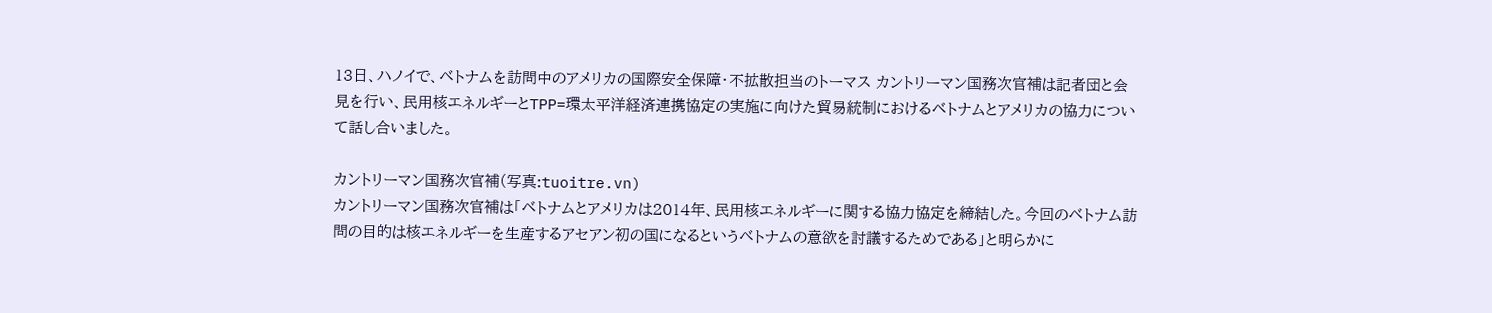13日、ハノイで、ベトナムを訪問中のアメリカの国際安全保障・不拡散担当のトーマス カントリーマン国務次官補は記者団と会見を行い、民用核エネルギーとTPP=環太平洋経済連携協定の実施に向けた貿易統制におけるベトナムとアメリカの協力について話し合いました。

カントリーマン国務次官補(写真:tuoitre.vn)
カントリーマン国務次官補は「ベトナムとアメリカは2014年、民用核エネルギーに関する協力協定を締結した。今回のベトナム訪問の目的は核エネルギーを生産するアセアン初の国になるというベトナムの意欲を討議するためである」と明らかに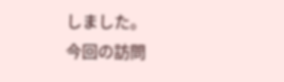しました。
今回の訪問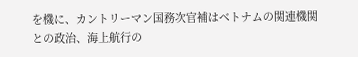を機に、カントリーマン国務次官補はベトナムの関連機関との政治、海上航行の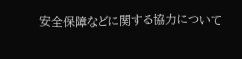安全保障などに関する協力について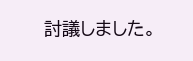討議しました。